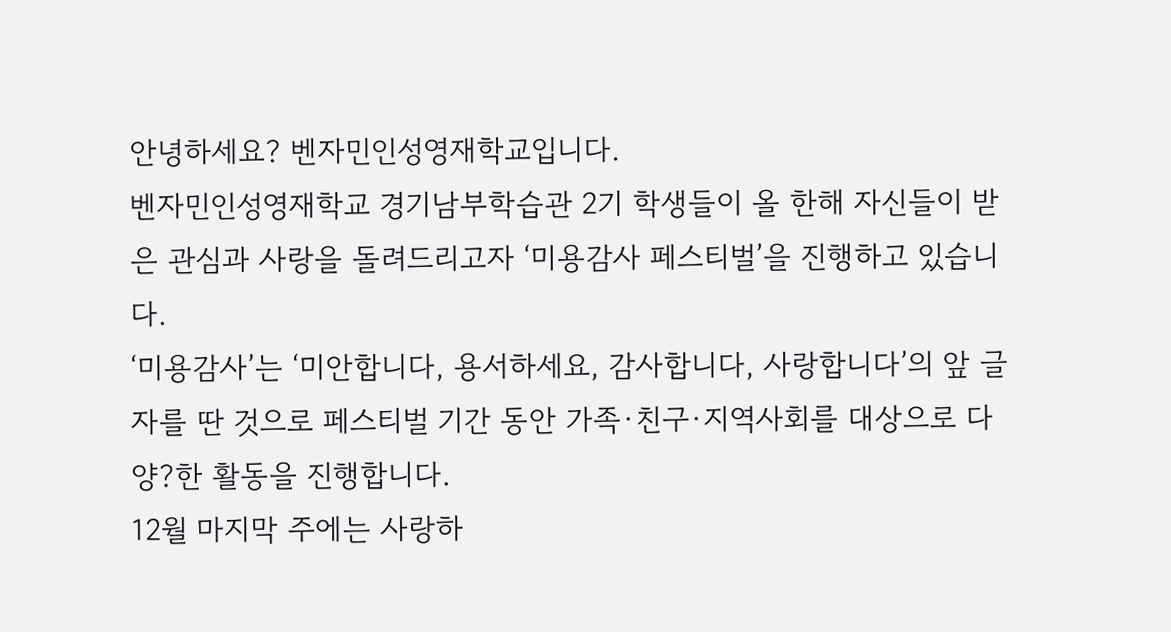안녕하세요? 벤자민인성영재학교입니다.
벤자민인성영재학교 경기남부학습관 2기 학생들이 올 한해 자신들이 받은 관심과 사랑을 돌려드리고자 ‘미용감사 페스티벌’을 진행하고 있습니다.
‘미용감사’는 ‘미안합니다, 용서하세요, 감사합니다, 사랑합니다’의 앞 글자를 딴 것으로 페스티벌 기간 동안 가족·친구·지역사회를 대상으로 다양?한 활동을 진행합니다.
12월 마지막 주에는 사랑하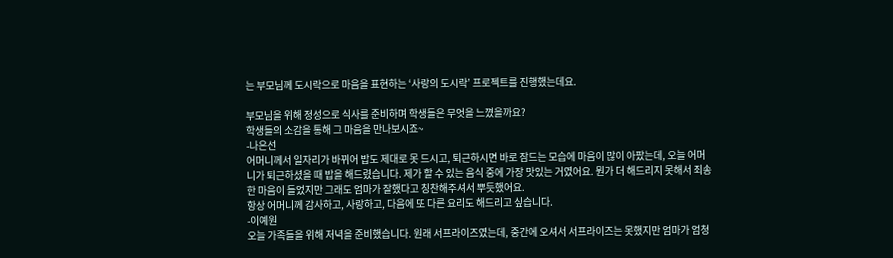는 부모님께 도시락으로 마음을 표현하는 ‘사랑의 도시락’ 프로젝트를 진행했는데요.

부모님을 위해 정성으로 식사를 준비하며 학생들은 무엇을 느꼈을까요?
학생들의 소감을 통해 그 마음을 만나보시죠~
-나은선
어머니께서 일자리가 바뀌어 밥도 제대로 못 드시고, 퇴근하시면 바로 잠드는 모습에 마음이 많이 아팠는데, 오늘 어머니가 퇴근하셨을 때 밥을 해드렸습니다. 제가 할 수 있는 음식 중에 가장 맛있는 거였어요. 뭔가 더 해드리지 못해서 죄송한 마음이 들었지만 그래도 엄마가 잘했다고 칭찬해주셔서 뿌듯했어요.
항상 어머니께 감사하고, 사랑하고, 다음에 또 다른 요리도 해드리고 싶습니다.
-이예원
오늘 가족들을 위해 저녁을 준비했습니다. 원래 서프라이즈였는데, 중간에 오셔서 서프라이즈는 못했지만 엄마가 엄청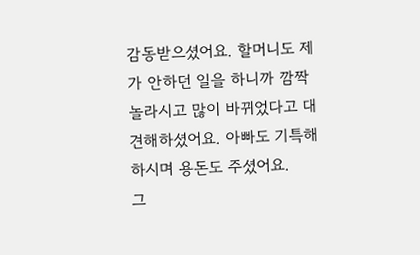감동받으셨어요. 할머니도 제가 안하던 일을 하니까 깜짝 놀라시고 많이 바뀌었다고 대견해하셨어요. 아빠도 기특해하시며 용돈도 주셨어요.
그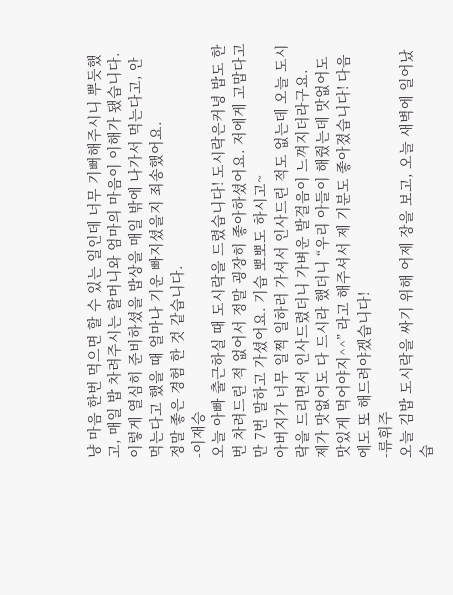냥 마음 한번 먹으면 할 수 있는 일인데 너무 기뻐해주시니 뿌듯했고, 매일 밥 차려주시는 할머니와 엄마의 마음이 이해가 됐습니다. 이렇게 열심히 준비하셨을 밥상을 매일 밖에 나가서 먹는다고, 안 먹는다고 했을 때 얼마나 기운 빠지셨을지 죄송했어요.
정말 좋은 경험 한 것 같습니다.
-이재승
오늘 아빠 출근하실 때 도시락을 드렸습니다! 도시락은커녕 밥도 한 번 차려드린 적 없어서 정말 굉장히 좋아하셨어요. 저에게 고맙다고만 7번 말하고 가셨어요. 기습 뽀뽀도 하시고~
아버지가 너무 일찍 일하러 가셔서 인사드린 적도 없는데 오늘 도시락을 드리면서 인사드렸더니 가벼운 발걸음이 느껴지더라구요.
제가 맛없어도 다 드시라 했더니 “우리 아들이 해줬는데 맛없어도 맛있게 먹어야지^^” 라고 해주셔서 제 기분도 좋아졌습니다! 다음에도 또 해드려야겠습니다!
-류휘주
오늘 김밥 도시락을 싸기 위해 어제 장을 보고, 오늘 새벽에 일어났습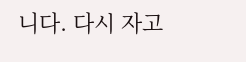니다. 다시 자고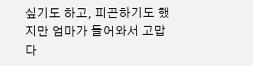싶기도 하고, 피곤하기도 했지만 엄마가 들어와서 고맙다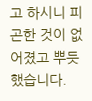고 하시니 피곤한 것이 없어졌고 뿌듯했습니다.